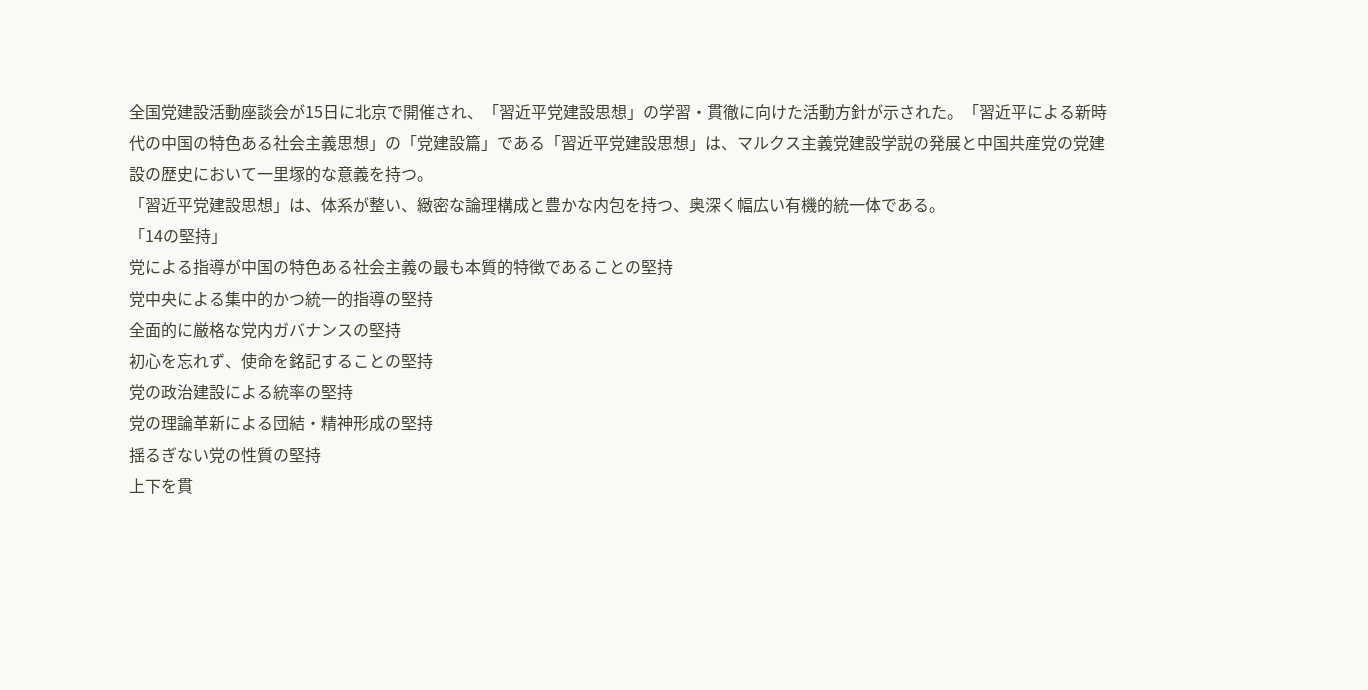全国党建設活動座談会が15日に北京で開催され、「習近平党建設思想」の学習・貫徹に向けた活動方針が示された。「習近平による新時代の中国の特色ある社会主義思想」の「党建設篇」である「習近平党建設思想」は、マルクス主義党建設学説の発展と中国共産党の党建設の歴史において一里塚的な意義を持つ。
「習近平党建設思想」は、体系が整い、緻密な論理構成と豊かな内包を持つ、奥深く幅広い有機的統一体である。
「14の堅持」
党による指導が中国の特色ある社会主義の最も本質的特徴であることの堅持
党中央による集中的かつ統一的指導の堅持
全面的に厳格な党内ガバナンスの堅持
初心を忘れず、使命を銘記することの堅持
党の政治建設による統率の堅持
党の理論革新による団結・精神形成の堅持
揺るぎない党の性質の堅持
上下を貫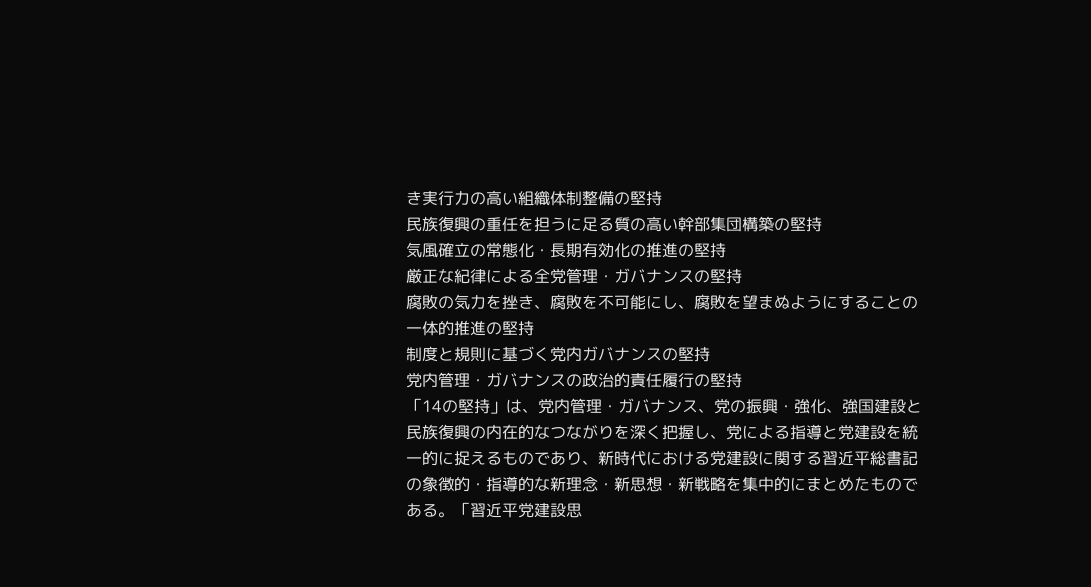き実行力の高い組織体制整備の堅持
民族復興の重任を担うに足る質の高い幹部集団構築の堅持
気風確立の常態化・長期有効化の推進の堅持
厳正な紀律による全党管理・ガバナンスの堅持
腐敗の気力を挫き、腐敗を不可能にし、腐敗を望まぬようにすることの一体的推進の堅持
制度と規則に基づく党内ガバナンスの堅持
党内管理・ガバナンスの政治的責任履行の堅持
「14の堅持」は、党内管理・ガバナンス、党の振興・強化、強国建設と民族復興の内在的なつながりを深く把握し、党による指導と党建設を統一的に捉えるものであり、新時代における党建設に関する習近平総書記の象徴的・指導的な新理念・新思想・新戦略を集中的にまとめたものである。「習近平党建設思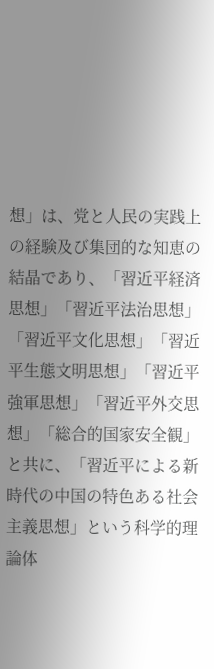想」は、党と人民の実践上の経験及び集団的な知恵の結晶であり、「習近平経済思想」「習近平法治思想」「習近平文化思想」「習近平生態文明思想」「習近平強軍思想」「習近平外交思想」「総合的国家安全観」と共に、「習近平による新時代の中国の特色ある社会主義思想」という科学的理論体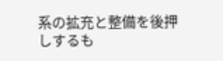系の拡充と整備を後押しするも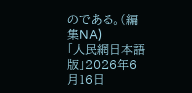のである。(編集NA)
「人民網日本語版」2026年6月16日